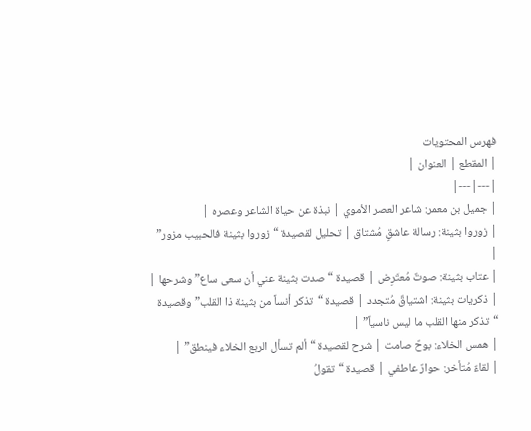فهرس المحتويات
| المقطع | العنوان |
|---|---|
| جميل بن معمر: شاعر العصر الأموي | نبذة عن حياة الشاعر وعصره |
| زوروا بثينة: رسالة عاشقٍ مُشتاق | تحليل لقصيدة “زوروا بثينة فالحبيب مزور” |
| عتاب بثينة: صوتٌ مُعتَرِض | قصيدة “صدت بثينة عني أن سعى ساع” وشرحها |
| ذكريات بثينة: اشتياقٌ مُتجدد | قصيدة “تذكر أنساً من بثينة ذا القلب” وقصيدة “تذكر منها القلب ما ليس ناسياً” |
| همس الخلاء: بوحٌ صامت | شرح لقصيدة “ألم تسأل الربع الخلاء فينطق” |
| لقاءٌ مُتأخر: حوارٌ عاطفي | قصيدة “تقولُ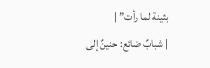بثينة لما رأت” |
| شبابٌ ضائع: حنينٌ إلى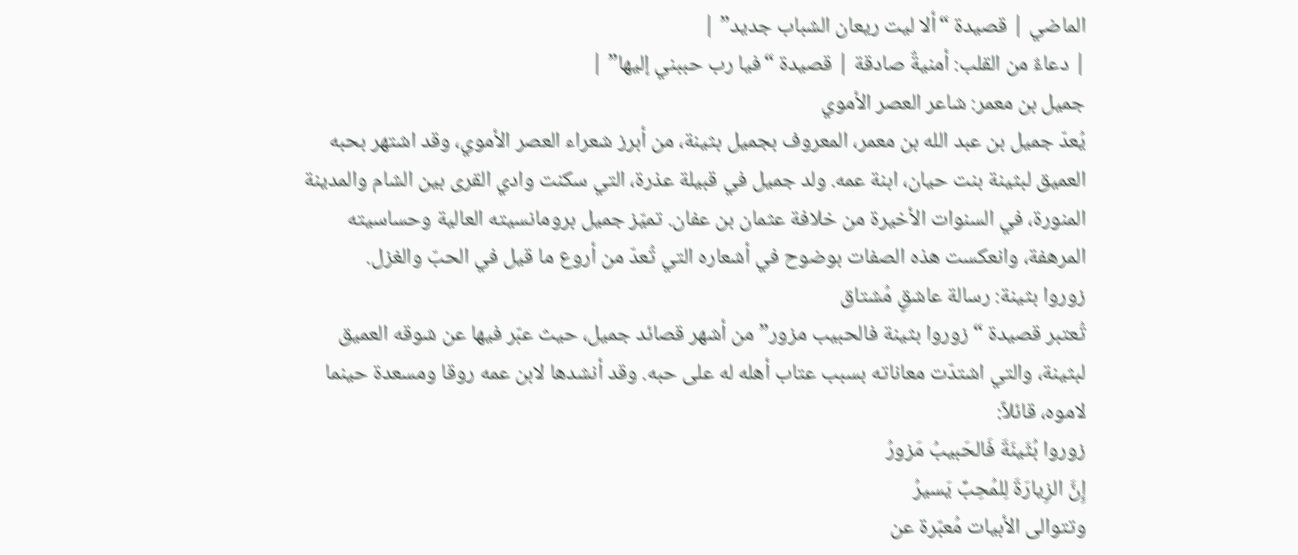الماضي | قصيدة “ألا ليت ريعان الشباب جديد” |
| دعاءٌ من القلب: أمنيةٌ صادقة | قصيدة “فيا رب حببني إليها” |
جميل بن معمر: شاعر العصر الأموي
يُعدّ جميل بن عبد الله بن معمر، المعروف بجميل بثينة، من أبرز شعراء العصر الأموي، وقد اشتهر بحبه العميق لبثينة بنت حيان، ابنة عمه. ولد جميل في قبيلة عذرة، التي سكنت وادي القرى بين الشام والمدينة المنورة، في السنوات الأخيرة من خلافة عثمان بن عفان. تميّز جميل برومانسيته العالية وحساسيته المرهفة، وانعكست هذه الصفات بوضوح في أشعاره التي تُعدّ من أروع ما قيل في الحبّ والغزل.
زوروا بثينة: رسالة عاشقٍ مُشتاق
تُعتبر قصيدة “زوروا بثينة فالحبيب مزور” من أشهر قصائد جميل، حيث عبّر فيها عن شوقه العميق لبثينة، والتي اشتدّت معاناته بسبب عتاب أهله له على حبه. وقد أنشدها لابن عمه روقا ومسعدة حينما لاموه، قائلاً:
زوروا بُثَينَةَ فَالحَبيبُ مَزورُ
إِنَّ الزِيارَةَ لِلمُحِبِّ يَسيرُ
وتتوالى الأبيات مُعبّرة عن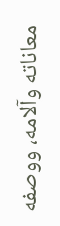معاناته وآلامه، ووصفه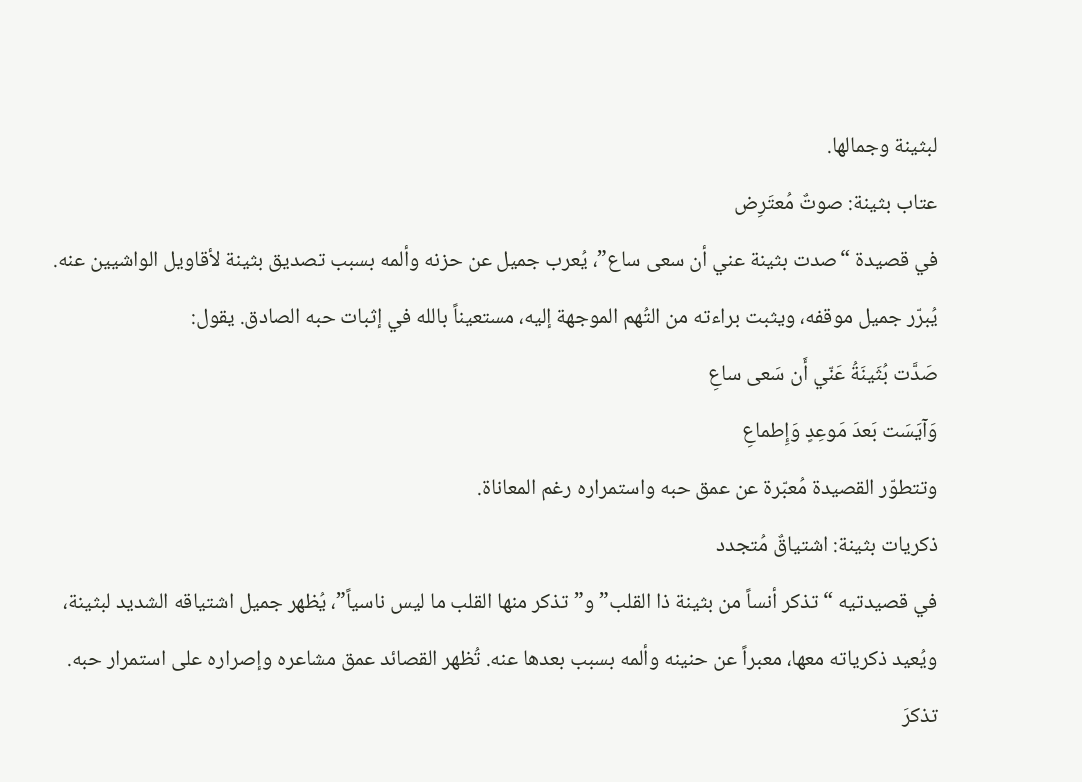لبثينة وجمالها.
عتاب بثينة: صوتٌ مُعتَرِض
في قصيدة “صدت بثينة عني أن سعى ساع”، يُعرب جميل عن حزنه وألمه بسبب تصديق بثينة لأقاويل الواشيين عنه. يُبرّر جميل موقفه، ويثبت براءته من التُهم الموجهة إليه، مستعيناً بالله في إثبات حبه الصادق. يقول:
صَدَّت بُثَينَةُ عَنّي أَن سَعى ساعِ
وَآيَسَت بَعدَ مَوعِدٍ وَإِطماعِ
وتتطوّر القصيدة مُعبّرة عن عمق حبه واستمراره رغم المعاناة.
ذكريات بثينة: اشتياقٌ مُتجدد
في قصيدتيه “تذكر أنساً من بثينة ذا القلب” و”تذكر منها القلب ما ليس ناسياً”، يُظهر جميل اشتياقه الشديد لبثينة، ويُعيد ذكرياته معها، معبراً عن حنينه وألمه بسبب بعدها عنه. تُظهر القصائد عمق مشاعره وإصراره على استمرار حبه.
تذكرَ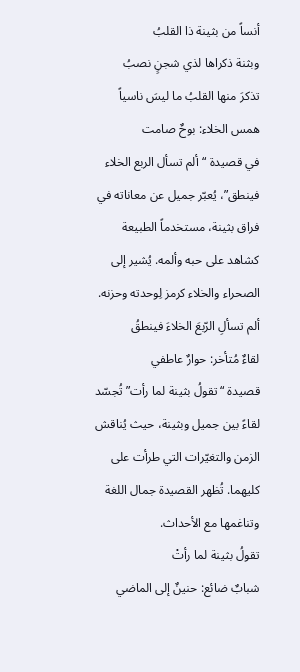أنساً من بثينة ذا القلبُ
وبثنة ذكراها لذي شجنٍ نصبُ
تذكرَ منها القلبُ ما ليسَ ناسياً
همس الخلاء: بوحٌ صامت
في قصيدة “ألم تسأل الربع الخلاء فينطق”، يُعبّر جميل عن معاناته في فراق بثينة، مستخدماً الطبيعة كشاهد على حبه وألمه. يُشير إلى الصحراء والخلاء كرمز لِوحدته وحزنه.
ألم تسألِ الرّبعَ الخلاءَ فينطقُ
لقاءٌ مُتأخر: حوارٌ عاطفي
قصيدة “تقولُ بثينة لما رأت” تُجسّد لقاءً بين جميل وبثينة، حيث يُناقش الزمن والتغيّرات التي طرأت على كليهما. تُظهر القصيدة جمال اللغة وتناغمها مع الأحداث.
تقولُ بثينة لما رأتْ
شبابٌ ضائع: حنينٌ إلى الماضي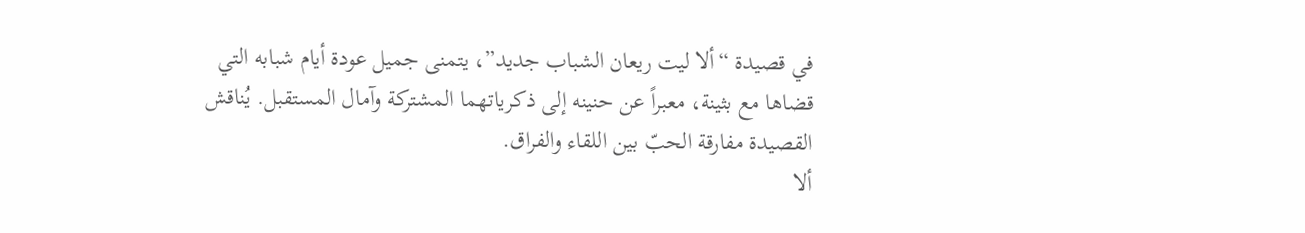في قصيدة “ألا ليت ريعان الشباب جديد”، يتمنى جميل عودة أيام شبابه التي قضاها مع بثينة، معبراً عن حنينه إلى ذكرياتهما المشتركة وآمال المستقبل. يُناقش القصيدة مفارقة الحبّ بين اللقاء والفراق.
ألا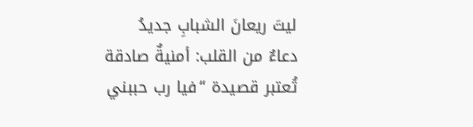ليتَ ريعانَ الشبابِ جديدُ
دعاءٌ من القلب: أمنيةٌ صادقة
تُعتبر قصيدة “فيا رب حببني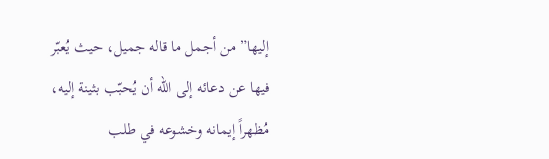إليها” من أجمل ما قاله جميل، حيث يُعبّر فيها عن دعائه إلى الله أن يُحبّب بثينة إليه، مُظهراً إيمانه وخشوعه في طلب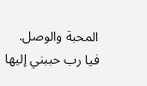المحبة والوصل.
فيا رب حببني إليها